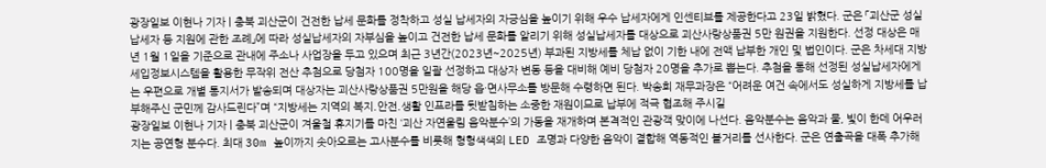광장일보 이현나 기자 | 충북 괴산군이 건전한 납세 문화를 정착하고 성실 납세자의 자긍심을 높이기 위해 우수 납세자에게 인센티브를 제공한다고 23일 밝혔다. 군은 「괴산군 성실납세자 등 지원에 관한 조례」에 따라 성실납세자의 자부심을 높이고 건전한 납세 문화를 알리기 위해 성실납세자를 대상으로 괴산사랑상품권 5만 원권을 지원한다. 선정 대상은 매년 1월 1일을 기준으로 관내에 주소나 사업장을 두고 있으며 최근 3년간(2023년~2025년) 부과된 지방세를 체납 없이 기한 내에 전액 납부한 개인 및 법인이다. 군은 차세대 지방세입정보시스템을 활용한 무작위 전산 추첨으로 당첨자 100명을 일괄 선정하고 대상자 변동 등을 대비해 예비 당첨자 20명을 추가로 뽑는다. 추첨을 통해 선정된 성실납세자에게는 우편으로 개별 통지서가 발송되며 대상자는 괴산사랑상품권 5만원을 해당 읍·면사무소를 방문해 수령하면 된다. 박송희 재무과장은 “어려운 여건 속에서도 성실하게 지방세를 납부해주신 군민께 감사드린다”며 “지방세는 지역의 복지․안전․생활 인프라를 뒷받침하는 소중한 재원이므로 납부에 적극 협조해 주시길
광장일보 이현나 기자 | 충북 괴산군이 겨울철 휴지기를 마친 ‘괴산 자연울림 음악분수’의 가동을 재개하며 본격적인 관광객 맞이에 나선다. 음악분수는 음악과 물, 빛이 한데 어우러지는 공연형 분수다. 최대 30m 높이까지 솟아오르는 고사분수를 비롯해 형형색색의 LED 조명과 다양한 음악이 결합해 역동적인 볼거리를 선사한다. 군은 연출곡을 대폭 추가해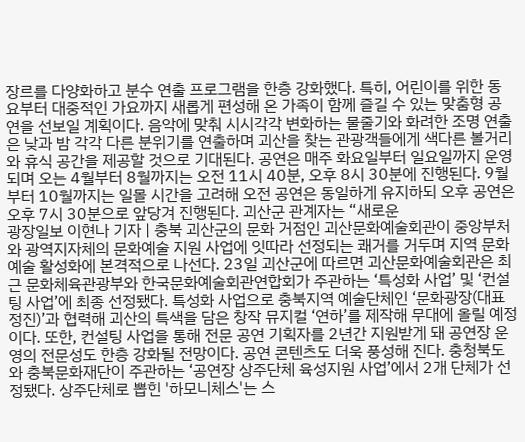장르를 다양화하고 분수 연출 프로그램을 한층 강화했다. 특히, 어린이를 위한 동요부터 대중적인 가요까지 새롭게 편성해 온 가족이 함께 즐길 수 있는 맞춤형 공연을 선보일 계획이다. 음악에 맞춰 시시각각 변화하는 물줄기와 화려한 조명 연출은 낮과 밤 각각 다른 분위기를 연출하며 괴산을 찾는 관광객들에게 색다른 볼거리와 휴식 공간을 제공할 것으로 기대된다. 공연은 매주 화요일부터 일요일까지 운영되며 오는 4월부터 8월까지는 오전 11시 40분, 오후 8시 30분에 진행된다. 9월부터 10월까지는 일몰 시간을 고려해 오전 공연은 동일하게 유지하되 오후 공연은 오후 7시 30분으로 앞당겨 진행된다. 괴산군 관계자는 “새로운
광장일보 이현나 기자 | 충북 괴산군의 문화 거점인 괴산문화예술회관이 중앙부처와 광역지자체의 문화예술 지원 사업에 잇따라 선정되는 쾌거를 거두며 지역 문화예술 활성화에 본격적으로 나선다. 23일 괴산군에 따르면 괴산문화예술회관은 최근 문화체육관광부와 한국문화예술회관연합회가 주관하는 ‘특성화 사업’ 및 ‘컨설팅 사업’에 최종 선정됐다. 특성화 사업으로 충북지역 예술단체인 ‘문화광장(대표 정진)’과 협력해 괴산의 특색을 담은 창작 뮤지컬 ‘연하’를 제작해 무대에 올릴 예정이다. 또한, 컨설팅 사업을 통해 전문 공연 기획자를 2년간 지원받게 돼 공연장 운영의 전문성도 한층 강화될 전망이다. 공연 콘텐츠도 더욱 풍성해 진다. 충청북도와 충북문화재단이 주관하는 ‘공연장 상주단체 육성지원 사업’에서 2개 단체가 선정됐다. 상주단체로 뽑힌 '하모니체스'는 스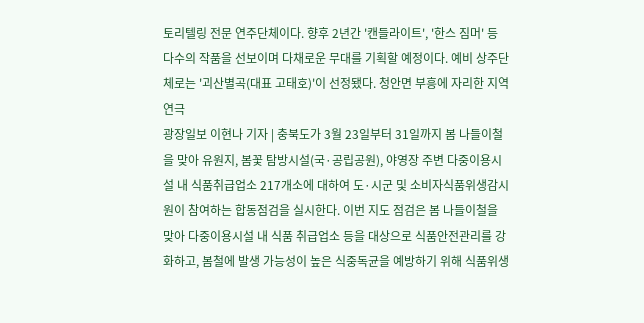토리텔링 전문 연주단체이다. 향후 2년간 '캔들라이트', '한스 짐머' 등 다수의 작품을 선보이며 다채로운 무대를 기획할 예정이다. 예비 상주단체로는 '괴산별곡(대표 고태호)'이 선정됐다. 청안면 부흥에 자리한 지역 연극
광장일보 이현나 기자 | 충북도가 3월 23일부터 31일까지 봄 나들이철을 맞아 유원지, 봄꽃 탐방시설(국·공립공원), 야영장 주변 다중이용시설 내 식품취급업소 217개소에 대하여 도·시군 및 소비자식품위생감시원이 참여하는 합동점검을 실시한다. 이번 지도 점검은 봄 나들이철을 맞아 다중이용시설 내 식품 취급업소 등을 대상으로 식품안전관리를 강화하고, 봄철에 발생 가능성이 높은 식중독균을 예방하기 위해 식품위생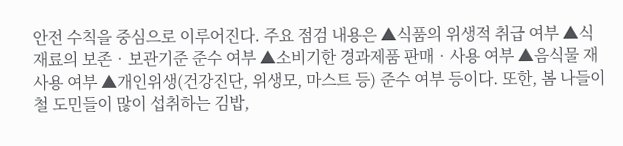안전 수칙을 중심으로 이루어진다. 주요 점검 내용은 ▲식품의 위생적 취급 여부 ▲식재료의 보존‧보관기준 준수 여부 ▲소비기한 경과제품 판매‧사용 여부 ▲음식물 재사용 여부 ▲개인위생(건강진단, 위생모, 마스트 등) 준수 여부 등이다. 또한, 봄 나들이철 도민들이 많이 섭취하는 김밥,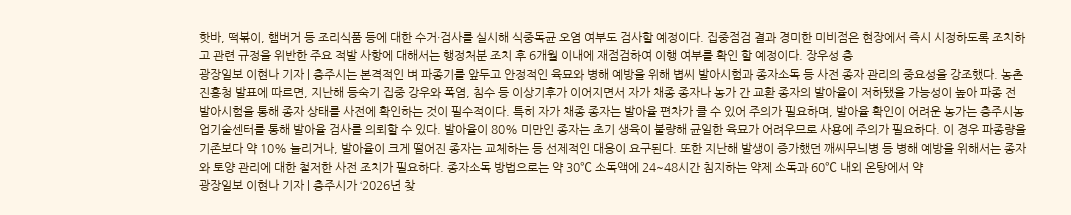핫바, 떡볶이, 햄버거 등 조리식품 등에 대한 수거·검사를 실시해 식중독균 오염 여부도 검사할 예정이다. 집중점검 결과 경미한 미비점은 현장에서 즉시 시정하도록 조치하고 관련 규정을 위반한 주요 적발 사항에 대해서는 행정처분 조치 후 6개월 이내에 재점검하여 이행 여부를 확인 할 예정이다. 장우성 충
광장일보 이현나 기자 | 충주시는 본격적인 벼 파종기를 앞두고 안정적인 육묘와 병해 예방을 위해 볍씨 발아시험과 종자소독 등 사전 종자 관리의 중요성을 강조했다. 농촌진흥청 발표에 따르면, 지난해 등숙기 집중 강우와 폭염, 침수 등 이상기후가 이어지면서 자가 채종 종자나 농가 간 교환 종자의 발아율이 저하됐을 가능성이 높아 파종 전 발아시험을 통해 종자 상태를 사전에 확인하는 것이 필수적이다. 특히 자가 채종 종자는 발아율 편차가 클 수 있어 주의가 필요하며, 발아율 확인이 어려운 농가는 충주시농업기술센터를 통해 발아율 검사를 의뢰할 수 있다. 발아율이 80% 미만인 종자는 초기 생육이 불량해 균일한 육묘가 어려우므로 사용에 주의가 필요하다. 이 경우 파종량을 기존보다 약 10% 늘리거나, 발아율이 크게 떨어진 종자는 교체하는 등 선제적인 대응이 요구된다. 또한 지난해 발생이 증가했던 깨씨무늬병 등 병해 예방을 위해서는 종자와 토양 관리에 대한 철저한 사전 조치가 필요하다. 종자소독 방법으로는 약 30℃ 소독액에 24~48시간 침지하는 약제 소독과 60℃ 내외 온탕에서 약
광장일보 이현나 기자 | 충주시가 ‘2026년 찾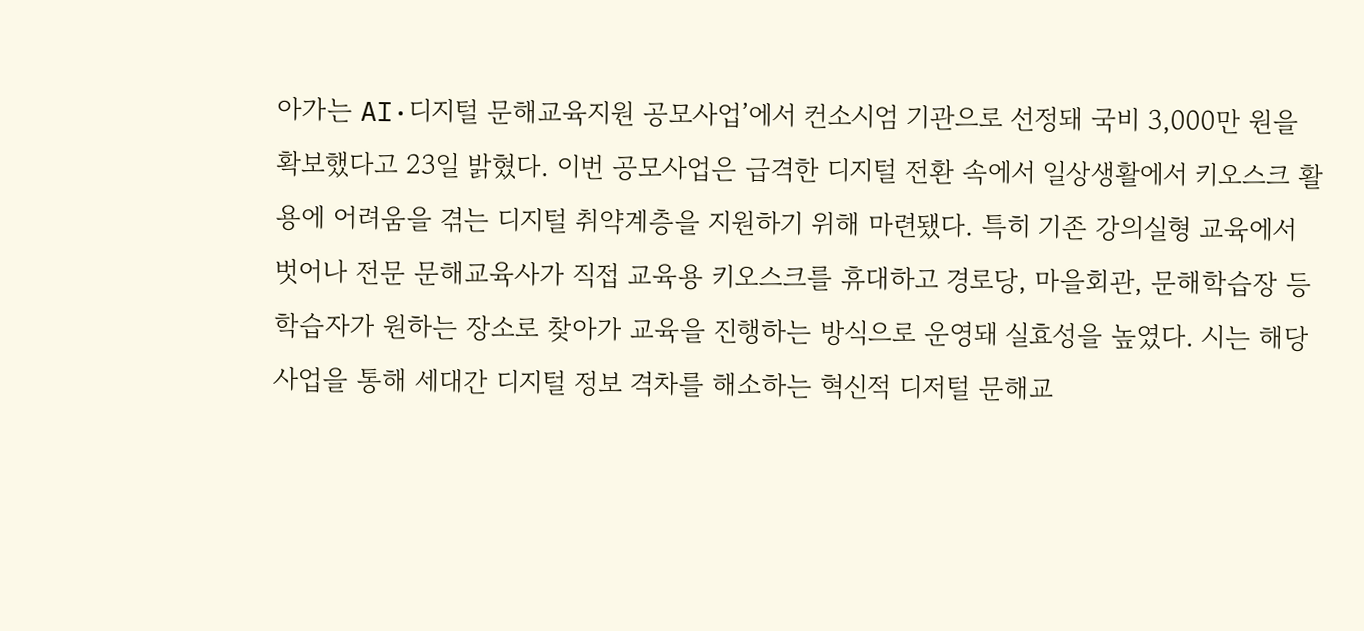아가는 AI·디지털 문해교육지원 공모사업’에서 컨소시엄 기관으로 선정돼 국비 3,000만 원을 확보했다고 23일 밝혔다. 이번 공모사업은 급격한 디지털 전환 속에서 일상생활에서 키오스크 활용에 어려움을 겪는 디지털 취약계층을 지원하기 위해 마련됐다. 특히 기존 강의실형 교육에서 벗어나 전문 문해교육사가 직접 교육용 키오스크를 휴대하고 경로당, 마을회관, 문해학습장 등 학습자가 원하는 장소로 찾아가 교육을 진행하는 방식으로 운영돼 실효성을 높였다. 시는 해당 사업을 통해 세대간 디지털 정보 격차를 해소하는 혁신적 디저털 문해교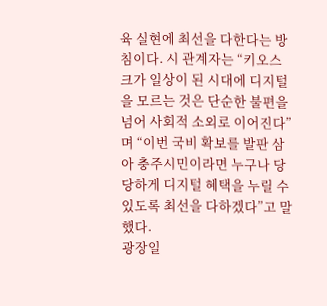육 실현에 최선을 다한다는 방침이다. 시 관계자는 “키오스크가 일상이 된 시대에 디지털을 모르는 것은 단순한 불편을 넘어 사회적 소외로 이어진다”며 “이번 국비 확보를 발판 삼아 충주시민이라면 누구나 당당하게 디지털 혜택을 누릴 수 있도록 최선을 다하겠다”고 말했다.
광장일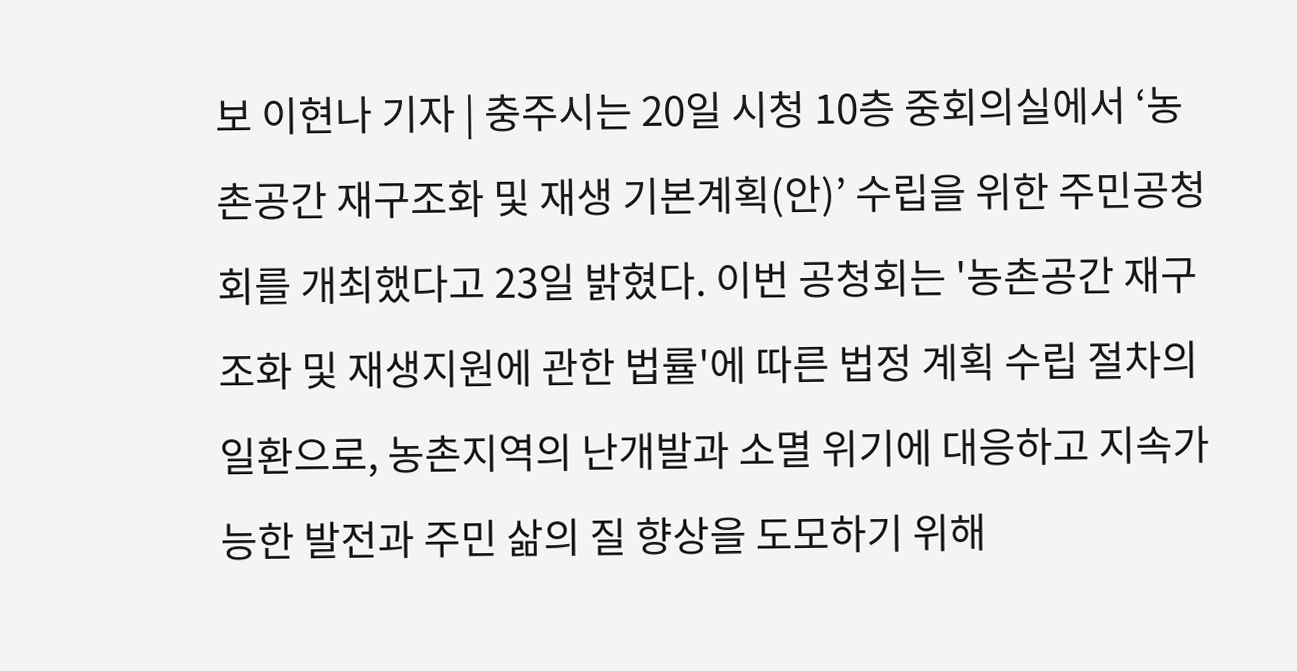보 이현나 기자 | 충주시는 20일 시청 10층 중회의실에서 ‘농촌공간 재구조화 및 재생 기본계획(안)’ 수립을 위한 주민공청회를 개최했다고 23일 밝혔다. 이번 공청회는 '농촌공간 재구조화 및 재생지원에 관한 법률'에 따른 법정 계획 수립 절차의 일환으로, 농촌지역의 난개발과 소멸 위기에 대응하고 지속가능한 발전과 주민 삶의 질 향상을 도모하기 위해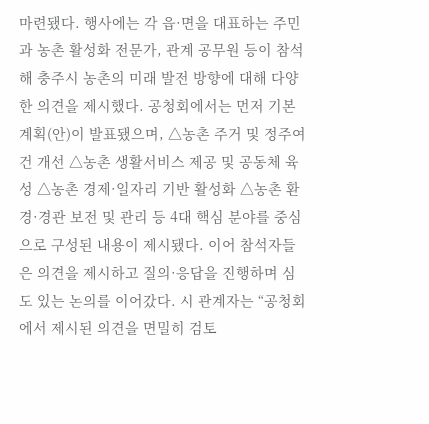마련됐다. 행사에는 각 읍·면을 대표하는 주민과 농촌 활성화 전문가, 관계 공무원 등이 참석해 충주시 농촌의 미래 발전 방향에 대해 다양한 의견을 제시했다. 공청회에서는 먼저 기본계획(안)이 발표됐으며, △농촌 주거 및 정주여건 개선 △농촌 생활서비스 제공 및 공동체 육성 △농촌 경제·일자리 기반 활성화 △농촌 환경·경관 보전 및 관리 등 4대 핵심 분야를 중심으로 구성된 내용이 제시됐다. 이어 참석자들은 의견을 제시하고 질의·응답을 진행하며 심도 있는 논의를 이어갔다. 시 관계자는 “공청회에서 제시된 의견을 면밀히 검토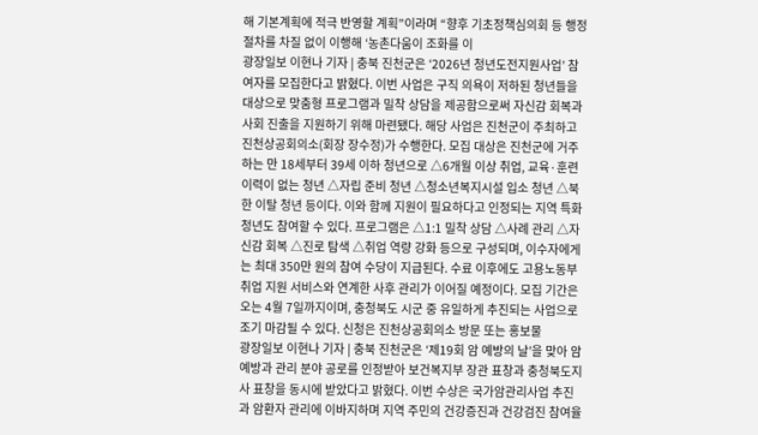해 기본계획에 적극 반영할 계획”이라며 “향후 기초정책심의회 등 행정절차를 차질 없이 이행해 ‘농촌다움이 조화를 이
광장일보 이현나 기자 | 충북 진천군은 ‘2026년 청년도전지원사업’ 참여자를 모집한다고 밝혔다. 이번 사업은 구직 의욕이 저하된 청년들을 대상으로 맞춤형 프로그램과 밀착 상담을 제공함으로써 자신감 회복과 사회 진출을 지원하기 위해 마련됐다. 해당 사업은 진천군이 주최하고 진천상공회의소(회장 장수정)가 수행한다. 모집 대상은 진천군에 거주하는 만 18세부터 39세 이하 청년으로 △6개월 이상 취업, 교육·훈련 이력이 없는 청년 △자립 준비 청년 △청소년복지시설 입소 청년 △북한 이탈 청년 등이다. 이와 함께 지원이 필요하다고 인정되는 지역 특화 청년도 참여할 수 있다. 프로그램은 △1:1 밀착 상담 △사례 관리 △자신감 회복 △진로 탐색 △취업 역량 강화 등으로 구성되며, 이수자에게는 최대 350만 원의 참여 수당이 지급된다. 수료 이후에도 고용노동부 취업 지원 서비스와 연계한 사후 관리가 이어질 예정이다. 모집 기간은 오는 4월 7일까지이며, 충청북도 시군 중 유일하게 추진되는 사업으로 조기 마감될 수 있다. 신청은 진천상공회의소 방문 또는 홍보물
광장일보 이현나 기자 | 충북 진천군은 ‘제19회 암 예방의 날’을 맞아 암 예방과 관리 분야 공로를 인정받아 보건복지부 장관 표창과 충청북도지사 표창을 동시에 받았다고 밝혔다. 이번 수상은 국가암관리사업 추진과 암환자 관리에 이바지하며 지역 주민의 건강증진과 건강검진 참여율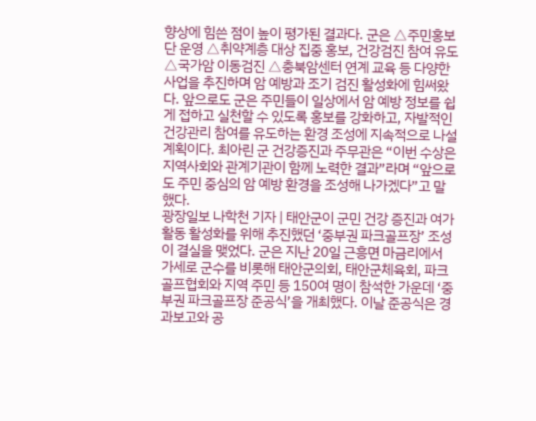향상에 힘쓴 점이 높이 평가된 결과다. 군은 △주민홍보단 운영 △취약계층 대상 집중 홍보, 건강검진 참여 유도 △국가암 이동검진 △충북암센터 연계 교육 등 다양한 사업을 추진하며 암 예방과 조기 검진 활성화에 힘써왔다. 앞으로도 군은 주민들이 일상에서 암 예방 정보를 쉽게 접하고 실천할 수 있도록 홍보를 강화하고, 자발적인 건강관리 참여를 유도하는 환경 조성에 지속적으로 나설 계획이다. 최아린 군 건강증진과 주무관은 “이번 수상은 지역사회와 관계기관이 함께 노력한 결과”라며 “앞으로도 주민 중심의 암 예방 환경을 조성해 나가겠다”고 말했다.
광장일보 나학천 기자 | 태안군이 군민 건강 증진과 여가활동 활성화를 위해 추진했던 ‘중부권 파크골프장’ 조성이 결실을 맺었다. 군은 지난 20일 근흥면 마금리에서 가세로 군수를 비롯해 태안군의회, 태안군체육회, 파크골프협회와 지역 주민 등 150여 명이 참석한 가운데 ‘중부권 파크골프장 준공식’을 개최했다. 이날 준공식은 경과보고와 공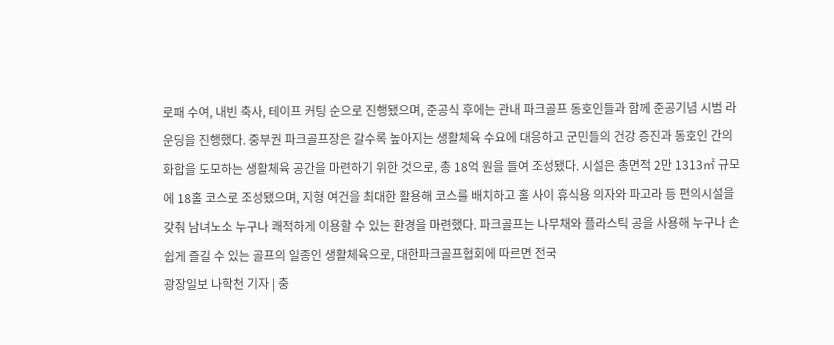로패 수여, 내빈 축사, 테이프 커팅 순으로 진행됐으며, 준공식 후에는 관내 파크골프 동호인들과 함께 준공기념 시범 라운딩을 진행했다. 중부권 파크골프장은 갈수록 높아지는 생활체육 수요에 대응하고 군민들의 건강 증진과 동호인 간의 화합을 도모하는 생활체육 공간을 마련하기 위한 것으로, 총 18억 원을 들여 조성됐다. 시설은 총면적 2만 1313㎡ 규모에 18홀 코스로 조성됐으며, 지형 여건을 최대한 활용해 코스를 배치하고 홀 사이 휴식용 의자와 파고라 등 편의시설을 갖춰 남녀노소 누구나 쾌적하게 이용할 수 있는 환경을 마련했다. 파크골프는 나무채와 플라스틱 공을 사용해 누구나 손쉽게 즐길 수 있는 골프의 일종인 생활체육으로, 대한파크골프협회에 따르면 전국
광장일보 나학천 기자 | 충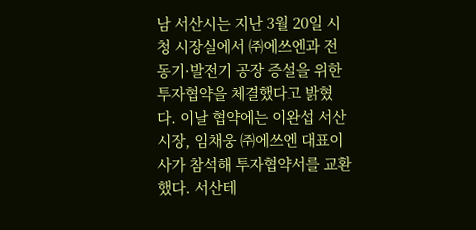남 서산시는 지난 3월 20일 시청 시장실에서 ㈜에쓰엔과 전동기·발전기 공장 증설을 위한 투자협약을 체결했다고 밝혔다. 이날 협약에는 이완섭 서산시장, 임채웅 ㈜에쓰엔 대표이사가 참석해 투자협약서를 교환했다. 서산테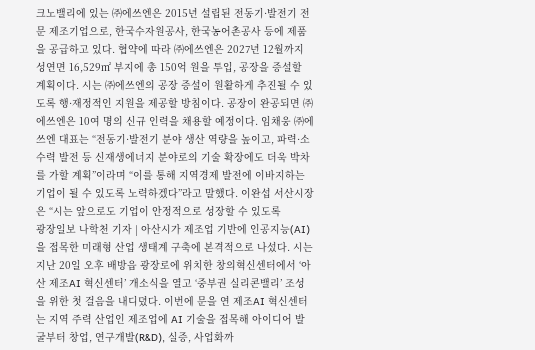크노밸리에 있는 ㈜에쓰엔은 2015년 설립된 전동기·발전기 전문 제조기업으로, 한국수자원공사, 한국농어촌공사 등에 제품을 공급하고 있다. 협약에 따라 ㈜에쓰엔은 2027년 12월까지 성연면 16,529㎡ 부지에 총 150억 원을 투입, 공장을 증설할 계획이다. 시는 ㈜에쓰엔의 공장 증설이 원활하게 추진될 수 있도록 행·재정적인 지원을 제공할 방침이다. 공장이 완공되면 ㈜에쓰엔은 10여 명의 신규 인력을 채용할 예정이다. 임채웅 ㈜에쓰엔 대표는 “전동기·발전기 분야 생산 역량을 높이고, 파력·소수력 발전 등 신재생에너지 분야로의 기술 확장에도 더욱 박차를 가할 계획”이라며 “이를 통해 지역경제 발전에 이바지하는 기업이 될 수 있도록 노력하겠다”라고 말했다. 이완섭 서산시장은 “시는 앞으로도 기업이 안정적으로 성장할 수 있도록
광장일보 나학천 기자 | 아산시가 제조업 기반에 인공지능(AI)을 접목한 미래형 산업 생태계 구축에 본격적으로 나섰다. 시는 지난 20일 오후 배방읍 광장로에 위치한 창의혁신센터에서 ‘아산 제조AI 혁신센터’ 개소식을 열고 ‘중부권 실리콘밸리’ 조성을 위한 첫 걸음을 내디뎠다. 이번에 문을 연 제조AI 혁신센터는 지역 주력 산업인 제조업에 AI 기술을 접목해 아이디어 발굴부터 창업, 연구개발(R&D), 실증, 사업화까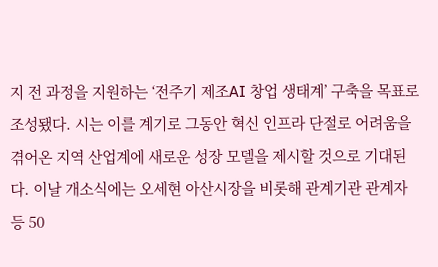지 전 과정을 지원하는 ‘전주기 제조AI 창업 생태계’ 구축을 목표로 조성됐다. 시는 이를 계기로 그동안 혁신 인프라 단절로 어려움을 겪어온 지역 산업계에 새로운 성장 모델을 제시할 것으로 기대된다. 이날 개소식에는 오세현 아산시장을 비롯해 관계기관 관계자 등 50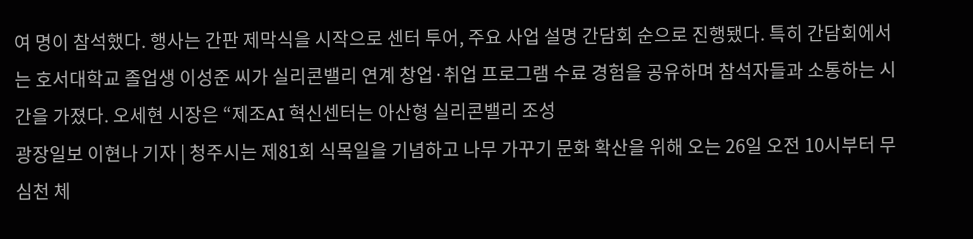여 명이 참석했다. 행사는 간판 제막식을 시작으로 센터 투어, 주요 사업 설명 간담회 순으로 진행됐다. 특히 간담회에서는 호서대학교 졸업생 이성준 씨가 실리콘밸리 연계 창업·취업 프로그램 수료 경험을 공유하며 참석자들과 소통하는 시간을 가졌다. 오세현 시장은 “제조AI 혁신센터는 아산형 실리콘밸리 조성
광장일보 이현나 기자 | 청주시는 제81회 식목일을 기념하고 나무 가꾸기 문화 확산을 위해 오는 26일 오전 10시부터 무심천 체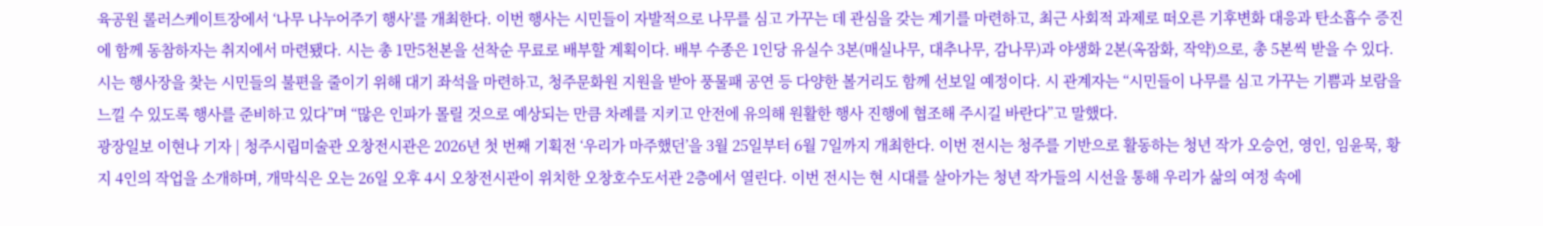육공원 롤러스케이트장에서 ‘나무 나누어주기 행사’를 개최한다. 이번 행사는 시민들이 자발적으로 나무를 심고 가꾸는 데 관심을 갖는 계기를 마련하고, 최근 사회적 과제로 떠오른 기후변화 대응과 탄소흡수 증진에 함께 동참하자는 취지에서 마련됐다. 시는 총 1만5천본을 선착순 무료로 배부할 계획이다. 배부 수종은 1인당 유실수 3본(매실나무, 대추나무, 감나무)과 야생화 2본(옥잠화, 작약)으로, 총 5본씩 받을 수 있다. 시는 행사장을 찾는 시민들의 불편을 줄이기 위해 대기 좌석을 마련하고, 청주문화원 지원을 받아 풍물패 공연 등 다양한 볼거리도 함께 선보일 예정이다. 시 관계자는 “시민들이 나무를 심고 가꾸는 기쁨과 보람을 느낄 수 있도록 행사를 준비하고 있다”며 “많은 인파가 몰릴 것으로 예상되는 만큼 차례를 지키고 안전에 유의해 원활한 행사 진행에 협조해 주시길 바란다”고 말했다.
광장일보 이현나 기자 | 청주시립미술관 오창전시관은 2026년 첫 번째 기획전 ‘우리가 마주했던’을 3월 25일부터 6월 7일까지 개최한다. 이번 전시는 청주를 기반으로 활동하는 청년 작가 오승언, 영인, 임윤묵, 황지 4인의 작업을 소개하며, 개막식은 오는 26일 오후 4시 오창전시관이 위치한 오창호수도서관 2층에서 열린다. 이번 전시는 현 시대를 살아가는 청년 작가들의 시선을 통해 우리가 삶의 여정 속에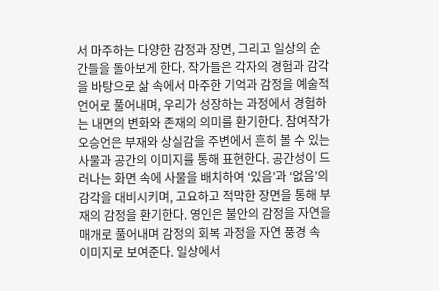서 마주하는 다양한 감정과 장면, 그리고 일상의 순간들을 돌아보게 한다. 작가들은 각자의 경험과 감각을 바탕으로 삶 속에서 마주한 기억과 감정을 예술적 언어로 풀어내며, 우리가 성장하는 과정에서 경험하는 내면의 변화와 존재의 의미를 환기한다. 참여작가 오승언은 부재와 상실감을 주변에서 흔히 볼 수 있는 사물과 공간의 이미지를 통해 표현한다. 공간성이 드러나는 화면 속에 사물을 배치하여 ‘있음’과 ‘없음’의 감각을 대비시키며, 고요하고 적막한 장면을 통해 부재의 감정을 환기한다. 영인은 불안의 감정을 자연을 매개로 풀어내며 감정의 회복 과정을 자연 풍경 속 이미지로 보여준다. 일상에서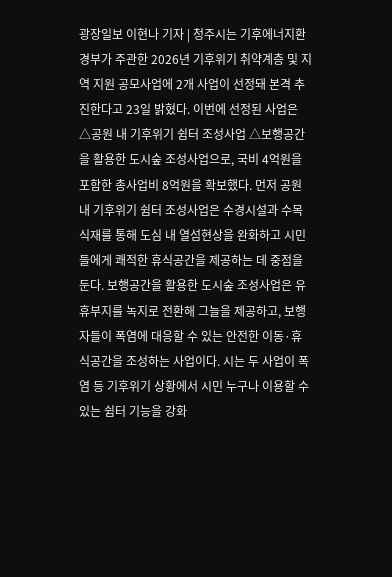광장일보 이현나 기자 | 청주시는 기후에너지환경부가 주관한 2026년 기후위기 취약계층 및 지역 지원 공모사업에 2개 사업이 선정돼 본격 추진한다고 23일 밝혔다. 이번에 선정된 사업은 △공원 내 기후위기 쉼터 조성사업 △보행공간을 활용한 도시숲 조성사업으로, 국비 4억원을 포함한 총사업비 8억원을 확보했다. 먼저 공원 내 기후위기 쉼터 조성사업은 수경시설과 수목 식재를 통해 도심 내 열섬현상을 완화하고 시민들에게 쾌적한 휴식공간을 제공하는 데 중점을 둔다. 보행공간을 활용한 도시숲 조성사업은 유휴부지를 녹지로 전환해 그늘을 제공하고, 보행자들이 폭염에 대응할 수 있는 안전한 이동·휴식공간을 조성하는 사업이다. 시는 두 사업이 폭염 등 기후위기 상황에서 시민 누구나 이용할 수 있는 쉼터 기능을 강화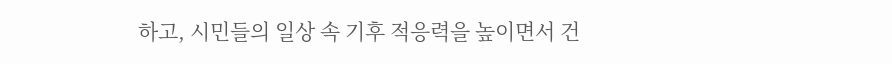하고, 시민들의 일상 속 기후 적응력을 높이면서 건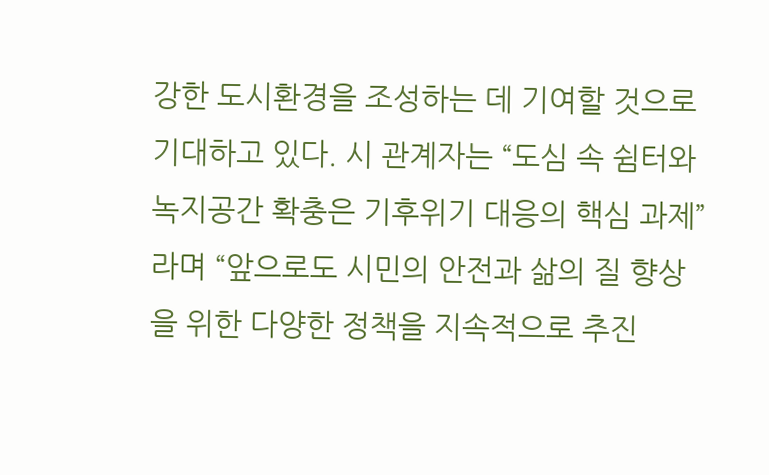강한 도시환경을 조성하는 데 기여할 것으로 기대하고 있다. 시 관계자는 “도심 속 쉼터와 녹지공간 확충은 기후위기 대응의 핵심 과제”라며 “앞으로도 시민의 안전과 삶의 질 향상을 위한 다양한 정책을 지속적으로 추진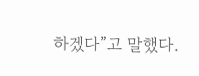하겠다”고 말했다.